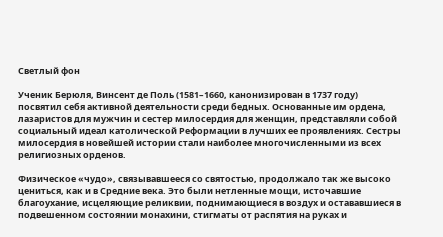Светлый фон

Ученик Берюля, Винсент де Поль (1581–1660, канонизирован в 1737 году) посвятил себя активной деятельности среди бедных. Основанные им ордена, лазаристов для мужчин и сестер милосердия для женщин, представляли собой социальный идеал католической Реформации в лучших ее проявлениях. Сестры милосердия в новейшей истории стали наиболее многочисленными из всех религиозных орденов.

Физическое «чудо», связывавшееся со святостью, продолжало так же высоко цениться, как и в Средние века. Это были нетленные мощи, источавшие благоухание, исцеляющие реликвии, поднимающиеся в воздух и остававшиеся в подвешенном состоянии монахини, стигматы от распятия на руках и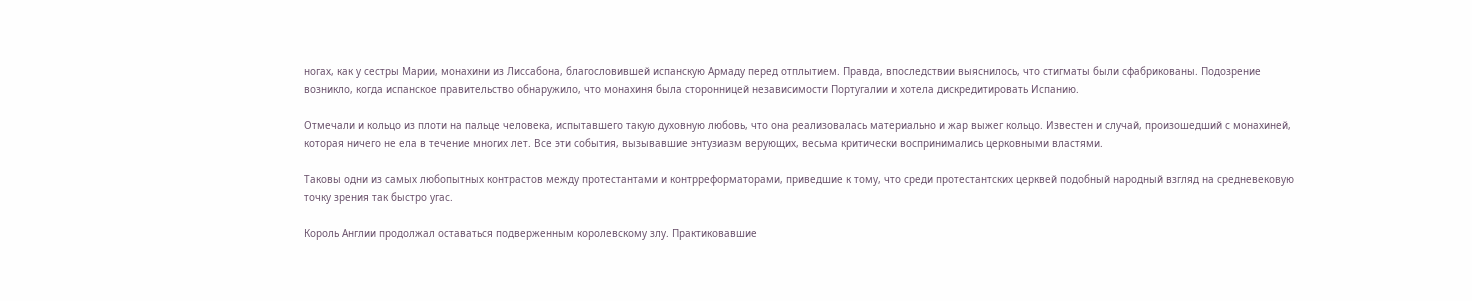ногах, как у сестры Марии, монахини из Лиссабона, благословившей испанскую Армаду перед отплытием. Правда, впоследствии выяснилось, что стигматы были сфабрикованы. Подозрение возникло, когда испанское правительство обнаружило, что монахиня была сторонницей независимости Португалии и хотела дискредитировать Испанию.

Отмечали и кольцо из плоти на пальце человека, испытавшего такую духовную любовь, что она реализовалась материально и жар выжег кольцо. Известен и случай, произошедший с монахиней, которая ничего не ела в течение многих лет. Все эти события, вызывавшие энтузиазм верующих, весьма критически воспринимались церковными властями.

Таковы одни из самых любопытных контрастов между протестантами и контрреформаторами, приведшие к тому, что среди протестантских церквей подобный народный взгляд на средневековую точку зрения так быстро угас.

Король Англии продолжал оставаться подверженным королевскому злу. Практиковавшие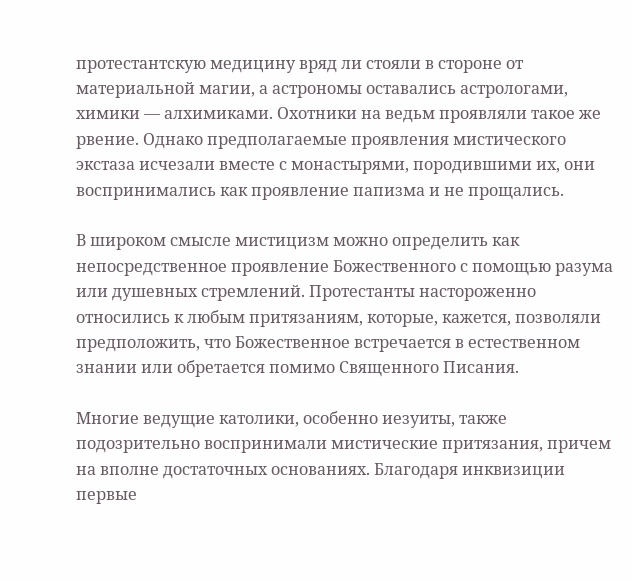протестантскую медицину вряд ли стояли в стороне от материальной магии, а астрономы оставались астрологами, химики — алхимиками. Охотники на ведьм проявляли такое же рвение. Однако предполагаемые проявления мистического экстаза исчезали вместе с монастырями, породившими их, они воспринимались как проявление папизма и не прощались.

В широком смысле мистицизм можно определить как непосредственное проявление Божественного с помощью разума или душевных стремлений. Протестанты настороженно относились к любым притязаниям, которые, кажется, позволяли предположить, что Божественное встречается в естественном знании или обретается помимо Священного Писания.

Многие ведущие католики, особенно иезуиты, также подозрительно воспринимали мистические притязания, причем на вполне достаточных основаниях. Благодаря инквизиции первые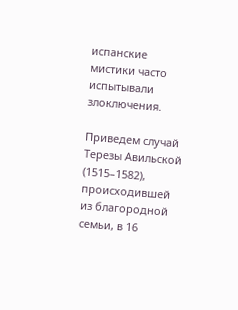испанские мистики часто испытывали злоключения.

Приведем случай Терезы Авильской (1515–1582), происходившей из благородной семьи, в 16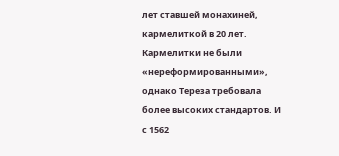лет ставшей монахиней, кармелиткой в 20 лет. Кармелитки не были «нереформированными», однако Тереза требовала более высоких стандартов. И с 1562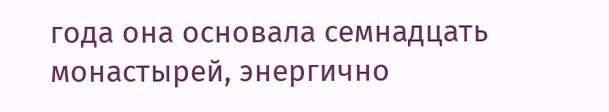года она основала семнадцать монастырей, энергично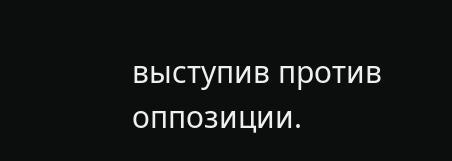выступив против оппозиции.